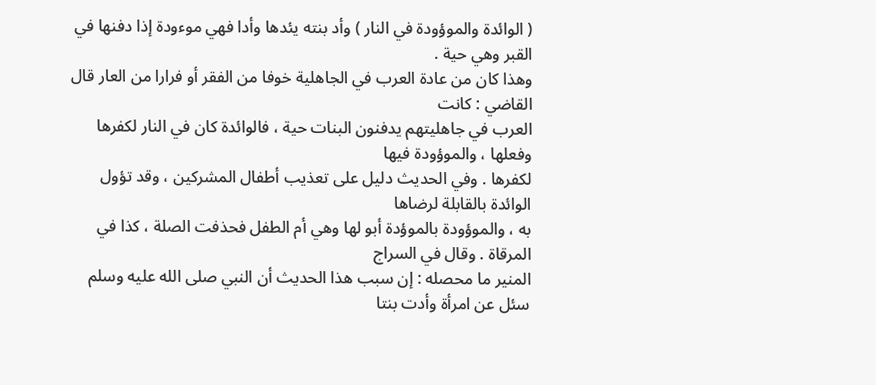( الوائدة والموؤودة في النار ) وأد بنته يئدها وأدا فهي موءودة إذا دفنها في القبر وهي حية .
وهذا كان من عادة العرب في الجاهلية خوفا من الفقر أو فرارا من العار قال القاضي : كانت
العرب في جاهليتهم يدفنون البنات حية ، فالوائدة كان في النار لكفرها وفعلها ، والموؤودة فيها
لكفرها . وفي الحديث دليل على تعذيب أطفال المشركين ، وقد تؤول الوائدة بالقابلة لرضاها
به ، والموؤودة بالموؤدة أبو لها وهي أم الطفل فحذفت الصلة ، كذا في المرقاة . وقال في السراج
المنير ما محصله : إن سبب هذا الحديث أن النبي صلى الله عليه وسلم سئل عن امرأة وأدت بنتا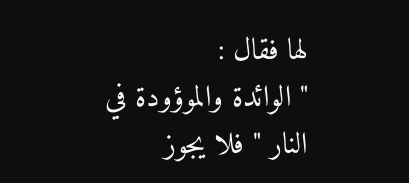لها فقال :
" الوائدة والموؤودة في النار " فلا يجوز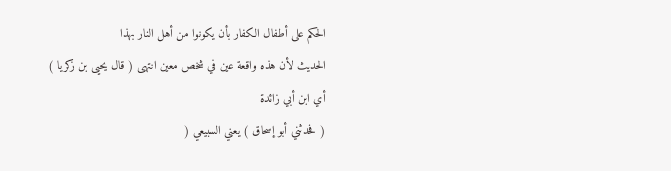الحكم على أطفال الكفار بأن يكونوا من أهل النار بهذا
الحديث لأن هذه واقعة عين في شخص معين انتهى ( قال يحيى بن زكريا ) أي ابن أبي زائدة
( فحدثني أبو إسحاق ) يعني السبيعي (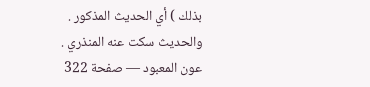بذلك ) أي الحديث المذكور .
والحديث سكت عنه المنذري .
عون المعبود — صفحة 322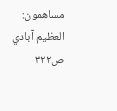مساهمون: العظيم آبادي
ص٣٢٢